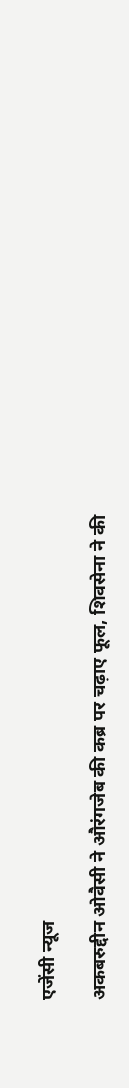एजेंसी न्यूज

अकबरुद्दीन ओवैसी ने औरंगजेब की कब्र पर चढ़ाए फूल, शिवसेना ने की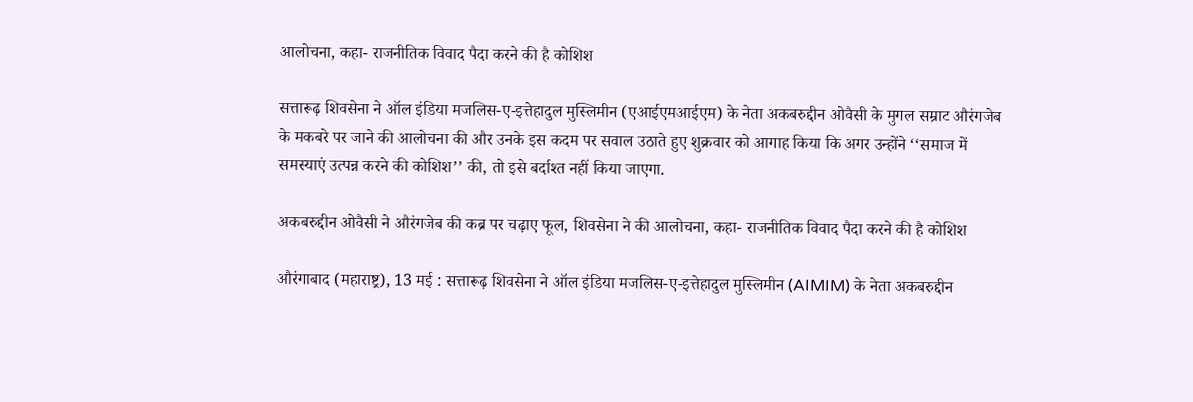आलोचना, कहा- राजनीतिक विवाद पैदा करने की है कोशिश

सत्तारूढ़ शिवसेना ने ऑल इंडिया मजलिस-ए-इत्तेहादुल मुस्लिमीन (एआईएमआईएम) के नेता अकबरुद्दीन ओवैसी के मुगल सम्राट औरंगजेब के मकबरे पर जाने की आलोचना की और उनके इस कदम पर सवाल उठाते हुए शुक्रवार को आगाह किया कि अगर उन्होंने ‘‘समाज में समस्याएं उत्पन्न करने की कोशिश’’ की, तो इसे बर्दाश्त नहीं किया जाएगा.

अकबरुद्दीन ओवैसी ने औरंगजेब की कब्र पर चढ़ाए फूल, शिवसेना ने की आलोचना, कहा- राजनीतिक विवाद पैदा करने की है कोशिश

औरंगाबाद (महाराष्ट्र), 13 मई : सत्तारूढ़ शिवसेना ने ऑल इंडिया मजलिस-ए-इत्तेहादुल मुस्लिमीन (AIMIM) के नेता अकबरुद्दीन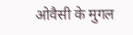ओवैसी के मुगल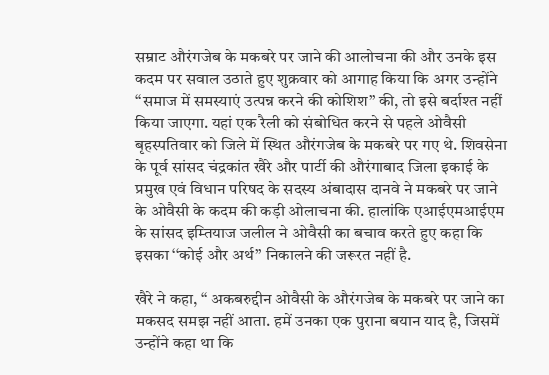सम्राट औरंगजेब के मकबरे पर जाने की आलोचना की और उनके इस कदम पर सवाल उठाते हुए शुक्रवार को आगाह किया कि अगर उन्होंने ‘‘समाज में समस्याएं उत्पन्न करने की कोशिश’’ की, तो इसे बर्दाश्त नहीं किया जाएगा. यहां एक रैली को संबोधित करने से पहले ओवैसी बृहस्पतिवार को जिले में स्थित औरंगजेब के मकबरे पर गए थे. शिवसेना के पूर्व सांसद चंद्रकांत खैरे और पार्टी की औरंगाबाद जिला इकाई के प्रमुख एवं विधान परिषद के सदस्य अंबादास दानवे ने मकबरे पर जाने के ओवैसी के कदम की कड़ी ओलाचना की. हालांकि एआईएमआईएम के सांसद इम्तियाज जलील ने ओवैसी का बचाव करते हुए कहा कि इसका ‘‘कोई और अर्थ’’ निकालने की जरूरत नहीं है.

खैरे ने कहा, ‘‘ अकबरुद्दीन ओवैसी के औरंगजेब के मकबरे पर जाने का मकसद समझ नहीं आता. हमें उनका एक पुराना बयान याद है, जिसमें उन्होंने कहा था कि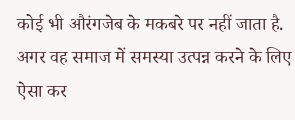कोई भी औरंगजेब के मकबरे पर नहीं जाता है. अगर वह समाज में समस्या उत्पन्न करने के लिए ऐसा कर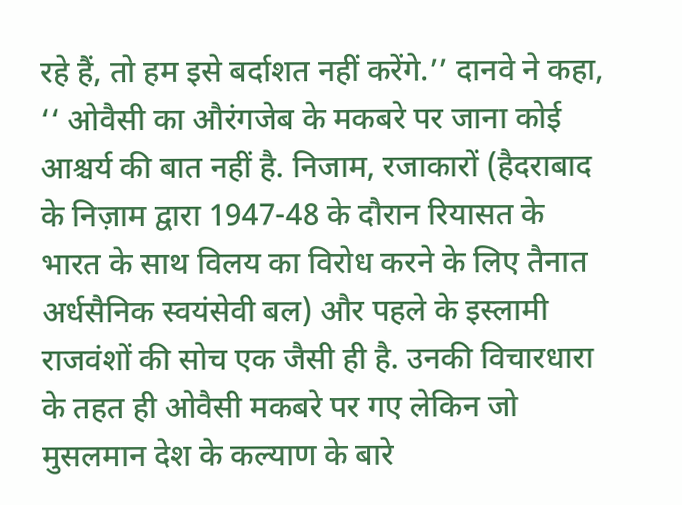रहे हैं, तो हम इसे बर्दाशत नहीं करेंगे.’’ दानवे ने कहा, ‘‘ ओवैसी का औरंगजेब के मकबरे पर जाना कोई आश्चर्य की बात नहीं है. निजाम, रजाकारों (हैदराबाद के निज़ाम द्वारा 1947-48 के दौरान रियासत के भारत के साथ विलय का विरोध करने के लिए तैनात अर्धसैनिक स्वयंसेवी बल) और पहले के इस्लामी राजवंशों की सोच एक जैसी ही है. उनकी विचारधारा के तहत ही ओवैसी मकबरे पर गए लेकिन जो मुसलमान देश के कल्याण के बारे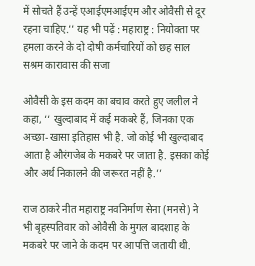में सोचते हैं उन्हें एआईएमआईएम और ओवैसी से दूर रहना चाहिए.’’ यह भी पढ़ें : महाराष्ट्र : नियोक्ता पर हमला करने के दो दोषी कर्मचारियों को छह साल सश्रम कारावास की सजा

ओवैसी के इस कदम का बचाव करते हुए जलील ने कहा, ‘‘ खुल्दाबाद में कई मकबरे हैं, जिनका एक अच्छा-खासा इतिहास भी है. जो कोई भी खुल्दाबाद आता है औरंगजेब के मकबरे पर जाता है. इसका कोई और अर्थ निकालने की जरूरत नहीं है.’’

राज ठाकरे नीत महाराष्ट्र नवनिर्माण सेना (मनसे) ने भी बृहस्पतिवार को ओवैसी के मुगल बादशाह के मकबरे पर जाने के कदम पर आपत्ति जतायी थी.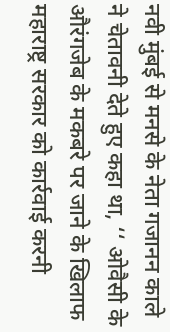नवी मुंबई से मनसे के नेता गजानन काले ने चेतावनी देते हुए कहा था, ‘‘ ओवैसी के औरंगजेब के मकबरे पर जाने के खिलाफ महाराष्ट्र सरकार को कार्रवाई करनी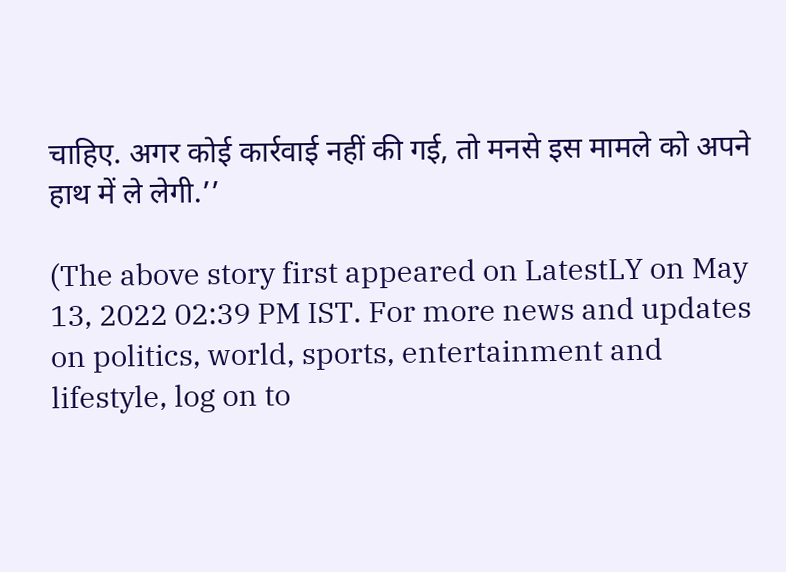चाहिए. अगर कोई कार्रवाई नहीं की गई, तो मनसे इस मामले को अपने हाथ में ले लेगी.’’

(The above story first appeared on LatestLY on May 13, 2022 02:39 PM IST. For more news and updates on politics, world, sports, entertainment and lifestyle, log on to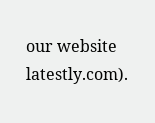our website latestly.com).